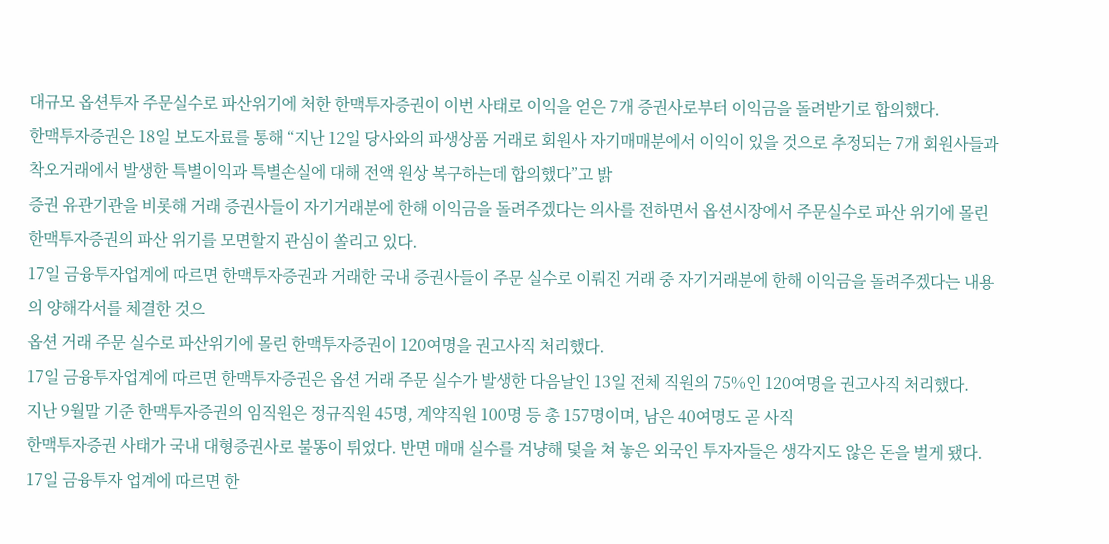대규모 옵션투자 주문실수로 파산위기에 처한 한맥투자증권이 이번 사태로 이익을 얻은 7개 증권사로부터 이익금을 돌려받기로 합의했다.
한맥투자증권은 18일 보도자료를 통해 “지난 12일 당사와의 파생상품 거래로 회원사 자기매매분에서 이익이 있을 것으로 추정되는 7개 회원사들과 착오거래에서 발생한 특별이익과 특별손실에 대해 전액 원상 복구하는데 합의했다”고 밝
증권 유관기관을 비롯해 거래 증권사들이 자기거래분에 한해 이익금을 돌려주겠다는 의사를 전하면서 옵션시장에서 주문실수로 파산 위기에 몰린 한맥투자증권의 파산 위기를 모면할지 관심이 쏠리고 있다.
17일 금융투자업계에 따르면 한맥투자증권과 거래한 국내 증권사들이 주문 실수로 이뤄진 거래 중 자기거래분에 한해 이익금을 돌려주겠다는 내용의 양해각서를 체결한 것으
옵션 거래 주문 실수로 파산위기에 몰린 한맥투자증권이 120여명을 권고사직 처리했다.
17일 금융투자업계에 따르면 한맥투자증권은 옵션 거래 주문 실수가 발생한 다음날인 13일 전체 직원의 75%인 120여명을 권고사직 처리했다.
지난 9월말 기준 한맥투자증권의 임직원은 정규직원 45명, 계약직원 100명 등 총 157명이며, 남은 40여명도 곧 사직
한맥투자증권 사태가 국내 대형증권사로 불똥이 튀었다. 반면 매매 실수를 겨냥해 덫을 쳐 놓은 외국인 투자자들은 생각지도 않은 돈을 벌게 됐다.
17일 금융투자 업계에 따르면 한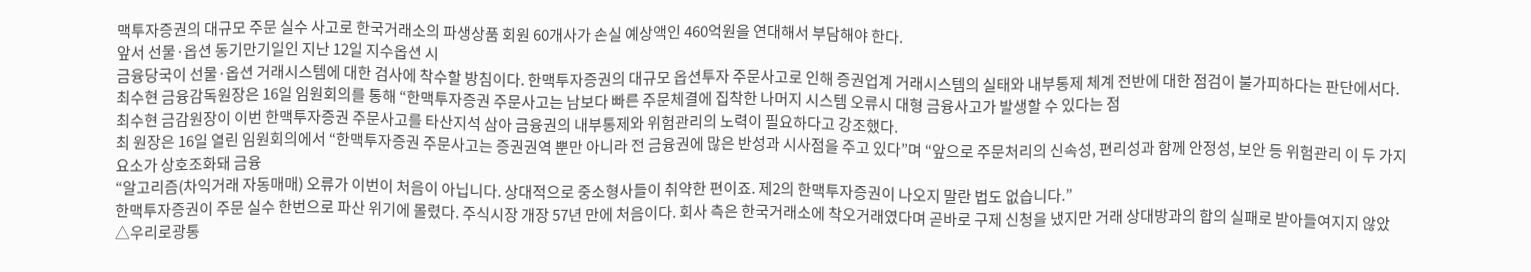맥투자증권의 대규모 주문 실수 사고로 한국거래소의 파생상품 회원 60개사가 손실 예상액인 460억원을 연대해서 부담해야 한다.
앞서 선물·옵션 동기만기일인 지난 12일 지수옵션 시
금융당국이 선물·옵션 거래시스템에 대한 검사에 착수할 방침이다. 한맥투자증권의 대규모 옵션투자 주문사고로 인해 증권업계 거래시스템의 실태와 내부통제 체계 전반에 대한 점검이 불가피하다는 판단에서다.
최수현 금융감독원장은 16일 임원회의를 통해 “한맥투자증권 주문사고는 남보다 빠른 주문체결에 집착한 나머지 시스템 오류시 대형 금융사고가 발생할 수 있다는 점
최수현 금감원장이 이번 한맥투자증권 주문사고를 타산지석 삼아 금융권의 내부통제와 위험관리의 노력이 필요하다고 강조했다.
최 원장은 16일 열린 임원회의에서 “한맥투자증권 주문사고는 증권권역 뿐만 아니라 전 금융권에 많은 반성과 시사점을 주고 있다”며 “앞으로 주문처리의 신속성, 편리성과 함께 안정성, 보안 등 위험관리 이 두 가지 요소가 상호조화돼 금융
“알고리즘(차익거래 자동매매) 오류가 이번이 처음이 아닙니다. 상대적으로 중소형사들이 취약한 편이죠. 제2의 한맥투자증권이 나오지 말란 법도 없습니다.”
한맥투자증권이 주문 실수 한번으로 파산 위기에 몰렸다. 주식시장 개장 57년 만에 처음이다. 회사 측은 한국거래소에 착오거래였다며 곧바로 구제 신청을 냈지만 거래 상대방과의 합의 실패로 받아들여지지 않았
△우리로광통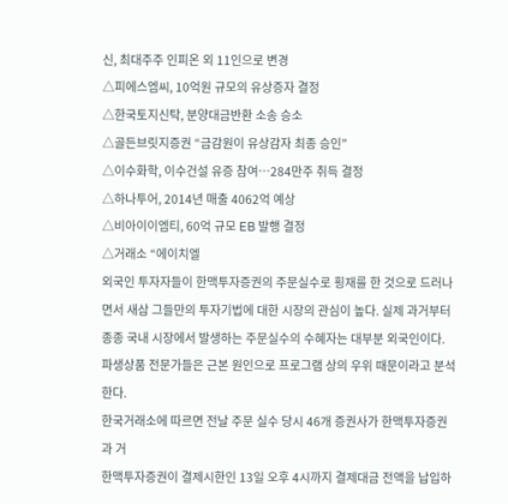신, 최대주주 인피온 외 11인으로 변경
△피에스엠씨, 10억원 규모의 유상증자 결정
△한국토지신탁, 분양대금반환 소송 승소
△골든브릿지증권 “금감원이 유상감자 최종 승인”
△이수화학, 이수건설 유증 참여…284만주 취득 결정
△하나투어, 2014년 매출 4062억 예상
△비아이이엠티, 60억 규모 EB 발행 결정
△거래소 “에이치엘
외국인 투자자들이 한맥투자증권의 주문실수로 횡재를 한 것으로 드러나면서 새삼 그들만의 투자기법에 대한 시장의 관심이 높다. 실제 과거부터 종종 국내 시장에서 발생하는 주문실수의 수혜자는 대부분 외국인이다. 파생상품 전문가들은 근본 원인으로 프로그램 상의 우위 때문이라고 분석한다.
한국거래소에 따르면 전날 주문 실수 당시 46개 증권사가 한맥투자증권과 거
한맥투자증권이 결제시한인 13일 오후 4시까지 결제대금 전액을 납입하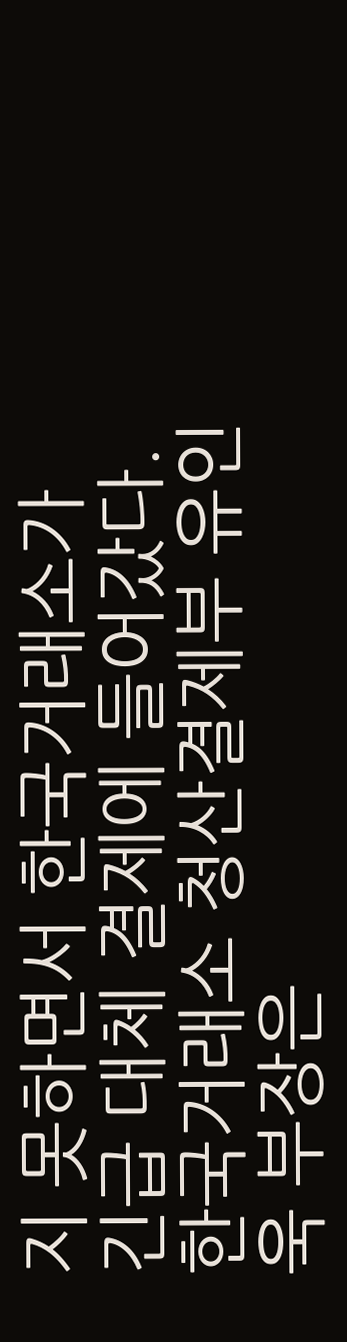지 못하면서 한국거래소가 긴급 대체 결제에 들어갔다.
한국거래소 청산결제부 유인욱 부장은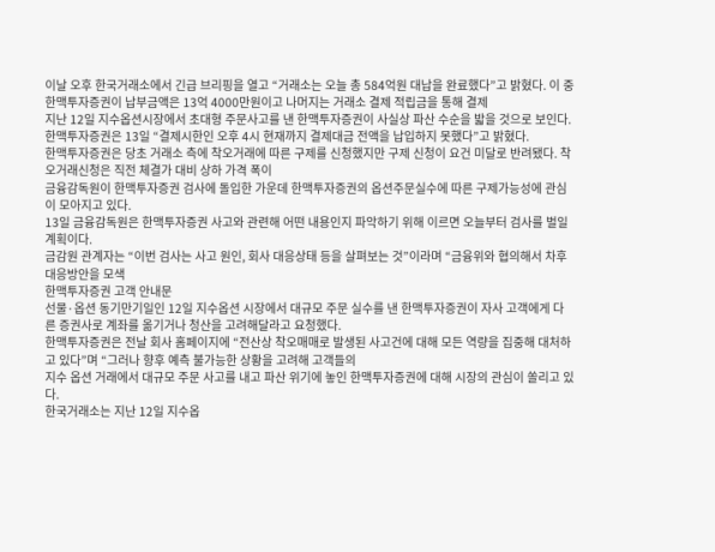이날 오후 한국거래소에서 긴급 브리핑을 열고 “거래소는 오늘 총 584억원 대납을 완료했다”고 밝혔다. 이 중 한맥투자증권이 납부금액은 13억 4000만원이고 나머지는 거래소 결제 적립금을 통해 결제
지난 12일 지수옵션시장에서 초대형 주문사고를 낸 한맥투자증권이 사실상 파산 수순을 밟을 것으로 보인다.
한맥투자증권은 13일 “결제시한인 오후 4시 현재까지 결제대금 전액을 납입하지 못했다”고 밝혔다.
한맥투자증권은 당초 거래소 측에 착오거래에 따른 구제를 신청했지만 구제 신청이 요건 미달로 반려됐다. 착오거래신청은 직전 체결가 대비 상하 가격 폭이
금융감독원이 한맥투자증권 검사에 돌입한 가운데 한맥투자증권의 옵션주문실수에 따른 구제가능성에 관심이 모아지고 있다.
13일 금융감독원은 한맥투자증권 사고와 관련해 어떤 내용인지 파악하기 위해 이르면 오늘부터 검사를 벌일 계획이다.
금감원 관계자는 “이번 검사는 사고 원인, 회사 대응상태 등을 살펴보는 것”이라며 “금융위와 협의해서 차후 대응방안을 모색
한맥투자증권 고객 안내문
선물·옵션 동기만기일인 12일 지수옵션 시장에서 대규모 주문 실수를 낸 한맥투자증권이 자사 고객에게 다른 증권사로 계좌를 옮기거나 청산을 고려해달라고 요청했다.
한맥투자증권은 전날 회사 홈페이지에 “전산상 착오매매로 발생된 사고건에 대해 모든 역량을 집중해 대처하고 있다”며 “그러나 향후 예측 불가능한 상황을 고려해 고객들의
지수 옵션 거래에서 대규모 주문 사고를 내고 파산 위기에 놓인 한맥투자증권에 대해 시장의 관심이 쏠리고 있다.
한국거래소는 지난 12일 지수옵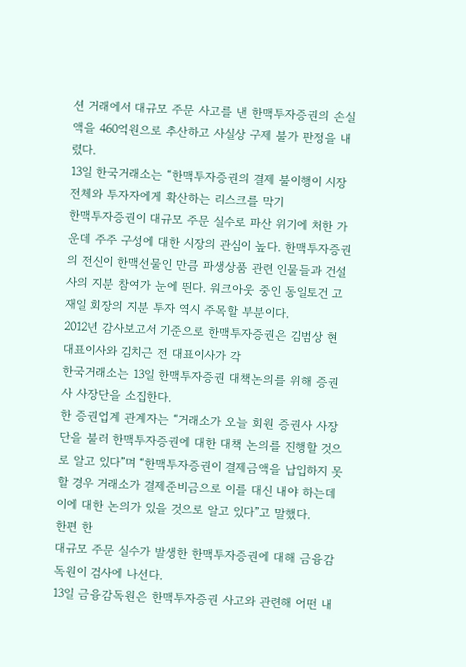션 거래에서 대규모 주문 사고를 낸 한맥투자증권의 손실액을 460억원으로 추산하고 사실상 구제 불가 판정을 내렸다.
13일 한국거래소는 “한맥투자증권의 결제 불이행이 시장 전체와 투자자에게 확산하는 리스크를 막기
한맥투자증권이 대규모 주문 실수로 파산 위기에 처한 가운데 주주 구성에 대한 시장의 관심이 높다. 한맥투자증권의 전신이 한맥선물인 만큼 파생상품 관련 인물들과 건설사의 지분 참여가 눈에 띈다. 워크아웃 중인 동일토건 고재일 회장의 지분 투자 역시 주목할 부분이다.
2012년 감사보고서 기준으로 한맥투자증권은 김범상 현 대표이사와 김치근 전 대표이사가 각
한국거래소는 13일 한맥투자증권 대책논의를 위해 증권사 사장단을 소집한다.
한 증권업계 관계자는 “거래소가 오늘 회원 증권사 사장단을 불러 한맥투자증권에 대한 대책 논의를 진행할 것으로 알고 있다”며 “한맥투자증권이 결제금액을 납입하지 못할 경우 거래소가 결제준비금으로 이를 대신 내야 하는데 이에 대한 논의가 있을 것으로 알고 있다”고 말했다.
한편 한
대규모 주문 실수가 발생한 한맥투자증권에 대해 금융감독원이 검사에 나선다.
13일 금융감독원은 한맥투자증권 사고와 관련해 어떤 내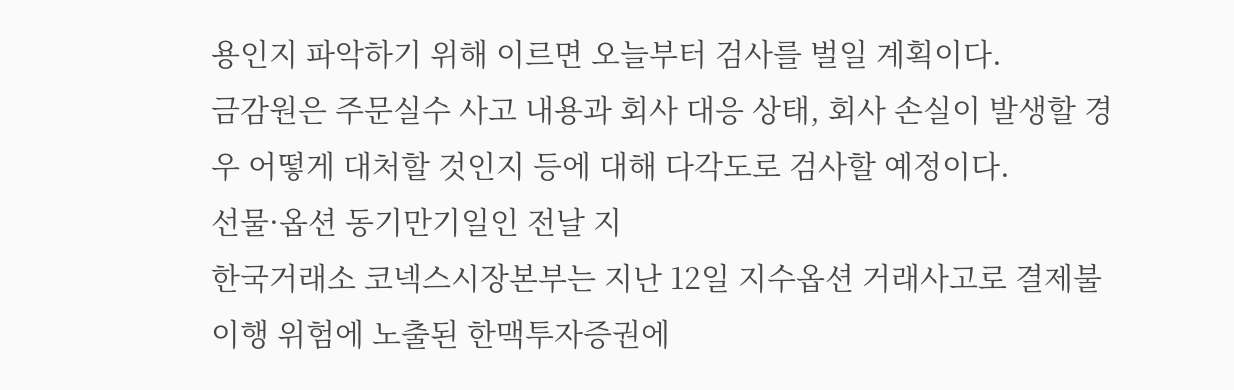용인지 파악하기 위해 이르면 오늘부터 검사를 벌일 계획이다.
금감원은 주문실수 사고 내용과 회사 대응 상태, 회사 손실이 발생할 경우 어떻게 대처할 것인지 등에 대해 다각도로 검사할 예정이다.
선물·옵션 동기만기일인 전날 지
한국거래소 코넥스시장본부는 지난 12일 지수옵션 거래사고로 결제불이행 위험에 노출된 한맥투자증권에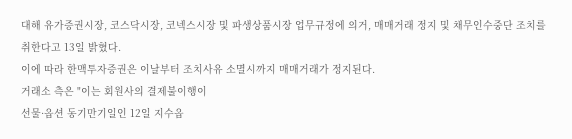대해 유가증권시장, 코스닥시장, 코넥스시장 및 파생상품시장 업무규정에 의거, 매매거래 정지 및 채무인수중단 조치를 취한다고 13일 밝혔다.
이에 따라 한맥투자증권은 이날부터 조치사유 소멸시까지 매매거래가 정지된다.
거래소 측은 "이는 회원사의 결제불이행이
선물·옵션 동기만기일인 12일 지수옵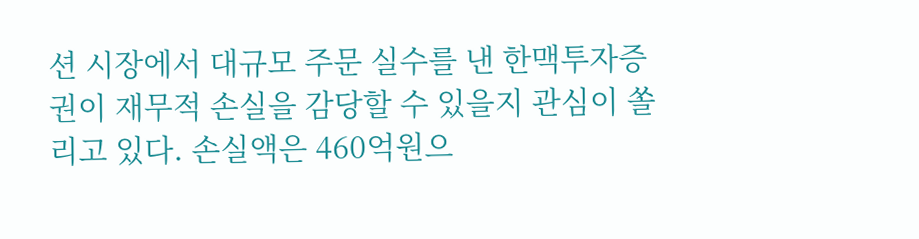션 시장에서 대규모 주문 실수를 낸 한맥투자증권이 재무적 손실을 감당할 수 있을지 관심이 쏠리고 있다. 손실액은 460억원으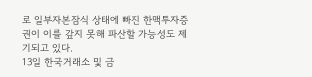로 일부자본잠식 상태에 빠진 한맥투자증권이 이를 갚지 못해 파산할 가능성도 제기되고 있다.
13일 한국거래소 및 금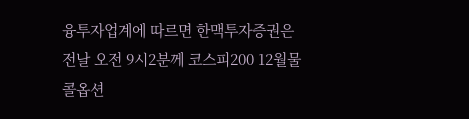융투자업계에 따르면 한맥투자증권은 전날 오전 9시2분께 코스피200 12월물 콜옵션